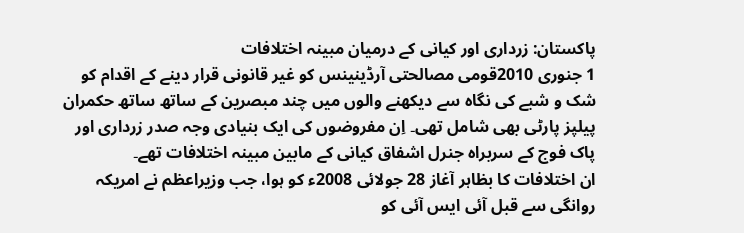پاکستان: زرداری اور کیانی کے درمیان مبینہ اختلافات
1 جنوری 2010قومی مصالحتی آرڈینینس کو غیر قانونی قرار دینے کے اقدام کو شک و شبے کی نگاہ سے دیکھنے والوں میں چند مبصرین کے ساتھ ساتھ حکمران پیلپز پارٹی بھی شامل تھی۔ اِن مفروضوں کی ایک بنیادی وجہ صدر زرداری اور پاک فوج کے سربراہ جنرل اشفاق کیانی کے مابین مبینہ اختلافات تھے۔
ان اختلافات کا بظاہر آغاز 28 جولائی 2008ء کو ہوا، جب وزیراعظم نے امریکہ روانگی سے قبل آئی ایس آئی کو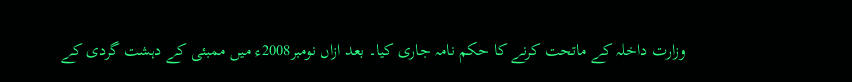وزارت داخلہ کے ماتحت کرنے کا حکم نامہ جاری کیا۔ بعد ازاں نومبر2008ء میں ممبئی کے دہشت گردی کے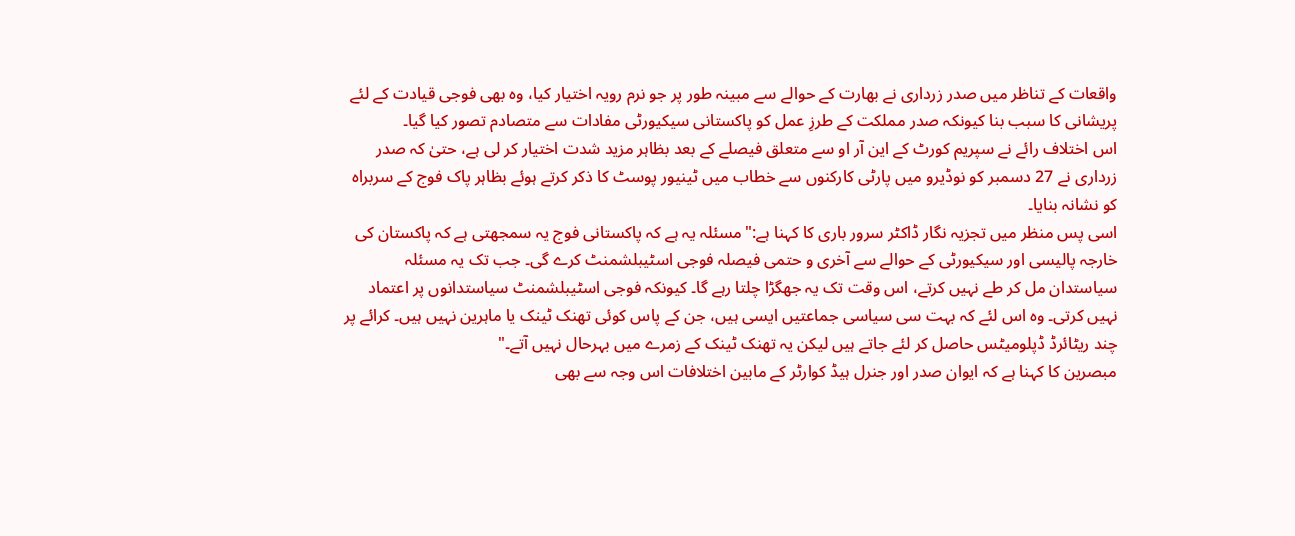واقعات کے تناظر میں صدر زرداری نے بھارت کے حوالے سے مبینہ طور پر جو نرم رویہ اختیار کیا، وہ بھی فوجی قیادت کے لئے پریشانی کا سبب بنا کیونکہ صدر مملکت کے طرزِ عمل کو پاکستانی سیکیورٹی مفادات سے متصادم تصور کیا گیا۔
اس اختلاف رائے نے سپریم کورٹ کے این آر او سے متعلق فیصلے کے بعد بظاہر مزید شدت اختیار کر لی ہے، حتیٰ کہ صدر زرداری نے 27 دسمبر کو نوڈیرو میں پارٹی کارکنوں سے خطاب میں ٹینیور پوسٹ کا ذکر کرتے ہوئے بظاہر پاک فوج کے سربراہ کو نشانہ بنایا۔
اسی پس منظر میں تجزیہ نگار ڈاکٹر سرور باری کا کہنا ہے:"مسئلہ یہ ہے کہ پاکستانی فوج یہ سمجھتی ہے کہ پاکستان کی خارجہ پالیسی اور سیکیورٹی کے حوالے سے آخری و حتمی فیصلہ فوجی اسٹیبلشمنٹ کرے گی۔ جب تک یہ مسئلہ سیاستدان مل کر طے نہیں کرتے، اس وقت تک یہ جھگڑا چلتا رہے گا۔ کیونکہ فوجی اسٹیبلشمنٹ سیاستدانوں پر اعتماد نہیں کرتی۔ وہ اس لئے کہ بہت سی سیاسی جماعتیں ایسی ہیں، جن کے پاس کوئی تھنک ٹینک یا ماہرین نہیں ہیں۔ کرائے پر چند ریٹائرڈ ڈپلومیٹس حاصل کر لئے جاتے ہیں لیکن یہ تھنک ٹینک کے زمرے میں بہرحال نہیں آتے۔"
مبصرین کا کہنا ہے کہ ایوان صدر اور جنرل ہیڈ کوارٹر کے مابین اختلافات اس وجہ سے بھی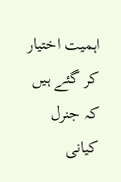اہمیت اختیار کر گئے ہیں کہ جنرل کیانی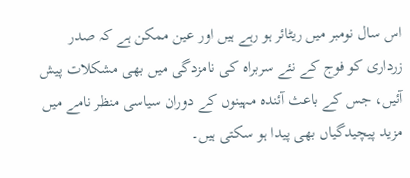اس سال نومبر میں ریٹائر ہو رہے ہیں اور عین ممکن ہے کہ صدر زرداری کو فوج کے نئے سربراہ کی نامزدگی میں بھی مشکلات پیش آئیں، جس کے باعث آئندہ مہینوں کے دوران سیاسی منظر نامے میں مزید پیچیدگیاں بھی پیدا ہو سکتی ہیں۔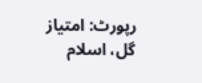رپورٹ: امتیاز گل، اسلام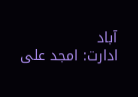آباد
ادارت: امجد علی